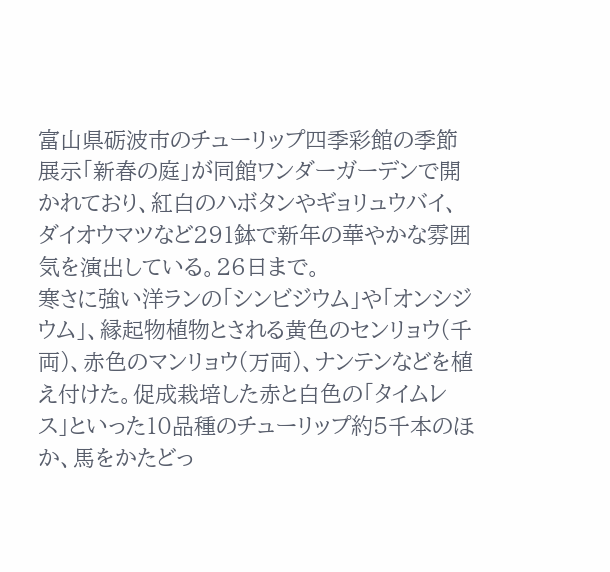富山県砺波市のチューリップ四季彩館の季節展示「新春の庭」が同館ワンダーガーデンで開かれており、紅白のハボタンやギョリュウバイ、ダイオウマツなど291鉢で新年の華やかな雰囲気を演出している。26日まで。
寒さに強い洋ランの「シンビジウム」や「オンシジウム」、縁起物植物とされる黄色のセンリョウ(千両)、赤色のマンリョウ(万両)、ナンテンなどを植え付けた。促成栽培した赤と白色の「タイムレス」といった10品種のチューリップ約5千本のほか、馬をかたどっ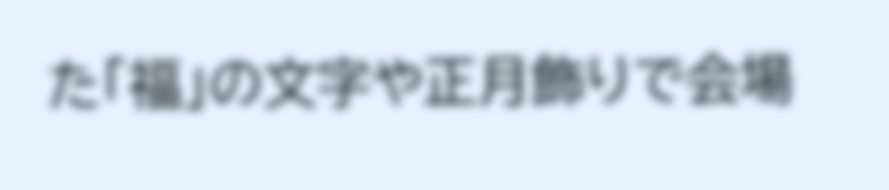た「福」の文字や正月飾りで会場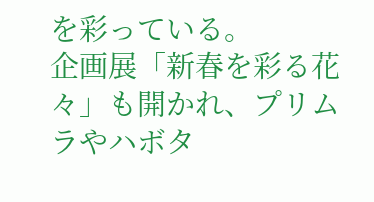を彩っている。
企画展「新春を彩る花々」も開かれ、プリムラやハボタ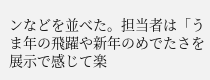ンなどを並べた。担当者は「うま年の飛躍や新年のめでたさを展示で感じて楽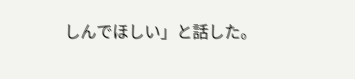しんでほしい」と話した。